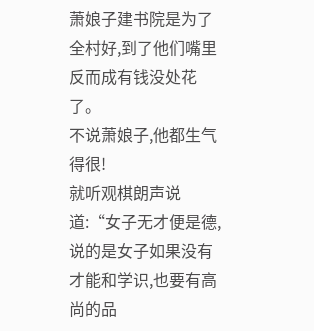萧娘子建书院是为了全村好,到了他们嘴里反而成有钱没处花了。
不说萧娘子,他都生气得很!
就听观棋朗声说道:“女子无才便是德,说的是女子如果没有才能和学识,也要有高尚的品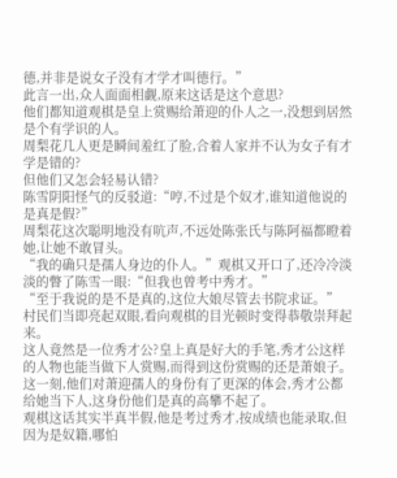德,并非是说女子没有才学才叫德行。”
此言一出,众人面面相觑,原来这话是这个意思?
他们都知道观棋是皇上赏赐给萧迎的仆人之一,没想到居然是个有学识的人。
周梨花几人更是瞬间羞红了脸,合着人家并不认为女子有才学是错的?
但他们又怎会轻易认错?
陈雪阴阳怪气的反驳道:“哼,不过是个奴才,谁知道他说的是真是假?”
周梨花这次聪明地没有吭声,不远处陈张氏与陈阿福都瞪着她,让她不敢冒头。
“我的确只是孺人身边的仆人。”观棋又开口了,还冷冷淡淡的瞥了陈雪一眼:“但我也曾考中秀才。”
“至于我说的是不是真的,这位大娘尽管去书院求证。”
村民们当即亮起双眼,看向观棋的目光顿时变得恭敬崇拜起来。
这人竟然是一位秀才公?皇上真是好大的手笔,秀才公这样的人物也能当做下人赏赐,而得到这份赏赐的还是萧娘子。
这一刻,他们对萧迎孺人的身份有了更深的体会,秀才公都给她当下人,这身份他们是真的高攀不起了。
观棋这话其实半真半假,他是考过秀才,按成绩也能录取,但因为是奴籍,哪怕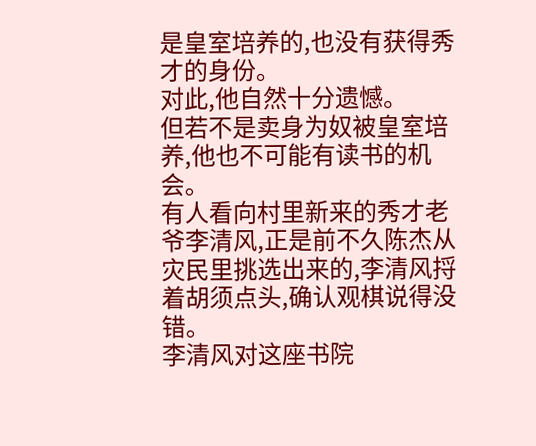是皇室培养的,也没有获得秀才的身份。
对此,他自然十分遗憾。
但若不是卖身为奴被皇室培养,他也不可能有读书的机会。
有人看向村里新来的秀才老爷李清风,正是前不久陈杰从灾民里挑选出来的,李清风捋着胡须点头,确认观棋说得没错。
李清风对这座书院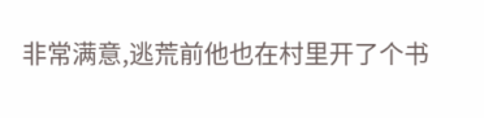非常满意,逃荒前他也在村里开了个书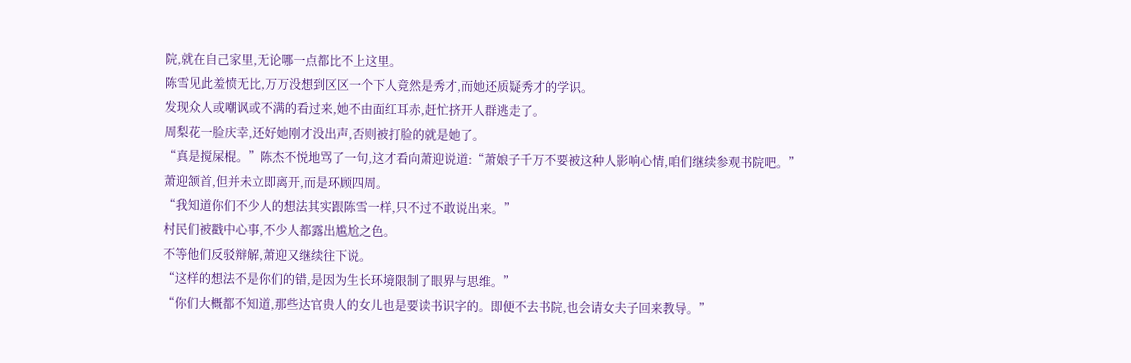院,就在自己家里,无论哪一点都比不上这里。
陈雪见此羞愤无比,万万没想到区区一个下人竟然是秀才,而她还质疑秀才的学识。
发现众人或嘲讽或不满的看过来,她不由面红耳赤,赶忙挤开人群逃走了。
周梨花一脸庆幸,还好她刚才没出声,否则被打脸的就是她了。
“真是搅屎棍。”陈杰不悦地骂了一句,这才看向萧迎说道:“萧娘子千万不要被这种人影响心情,咱们继续参观书院吧。”
萧迎颔首,但并未立即离开,而是环顾四周。
“我知道你们不少人的想法其实跟陈雪一样,只不过不敢说出来。”
村民们被戳中心事,不少人都露出尴尬之色。
不等他们反驳辩解,萧迎又继续往下说。
“这样的想法不是你们的错,是因为生长环境限制了眼界与思维。”
“你们大概都不知道,那些达官贵人的女儿也是要读书识字的。即便不去书院,也会请女夫子回来教导。”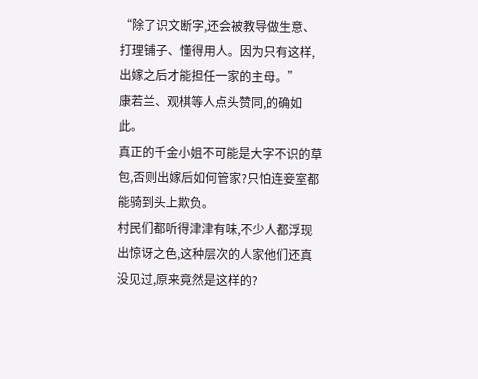“除了识文断字,还会被教导做生意、打理铺子、懂得用人。因为只有这样,出嫁之后才能担任一家的主母。”
康若兰、观棋等人点头赞同,的确如此。
真正的千金小姐不可能是大字不识的草包,否则出嫁后如何管家?只怕连妾室都能骑到头上欺负。
村民们都听得津津有味,不少人都浮现出惊讶之色,这种层次的人家他们还真没见过,原来竟然是这样的?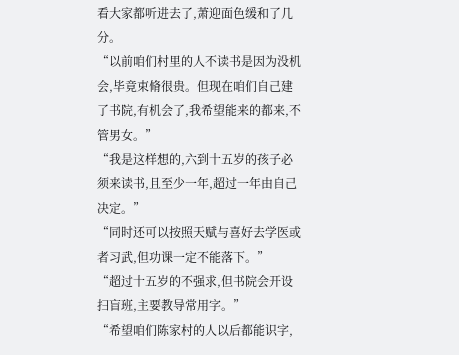看大家都听进去了,萧迎面色缓和了几分。
“以前咱们村里的人不读书是因为没机会,毕竟束脩很贵。但现在咱们自己建了书院,有机会了,我希望能来的都来,不管男女。”
“我是这样想的,六到十五岁的孩子必须来读书,且至少一年,超过一年由自己决定。”
“同时还可以按照天赋与喜好去学医或者习武,但功课一定不能落下。”
“超过十五岁的不强求,但书院会开设扫盲班,主要教导常用字。”
“希望咱们陈家村的人以后都能识字,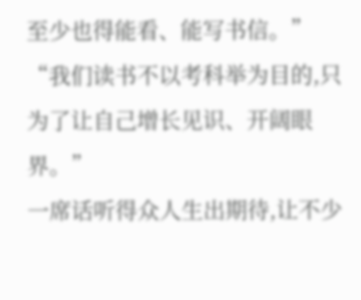至少也得能看、能写书信。”
“我们读书不以考科举为目的,只为了让自己增长见识、开阔眼界。”
一席话听得众人生出期待,让不少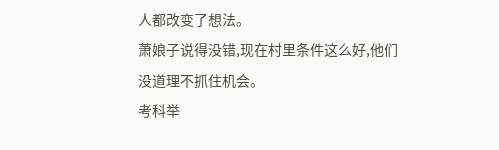人都改变了想法。
萧娘子说得没错,现在村里条件这么好,他们没道理不抓住机会。
考科举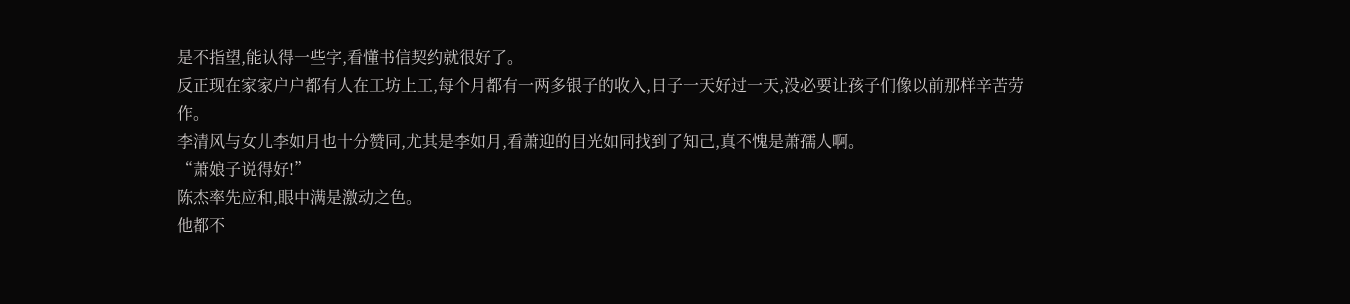是不指望,能认得一些字,看懂书信契约就很好了。
反正现在家家户户都有人在工坊上工,每个月都有一两多银子的收入,日子一天好过一天,没必要让孩子们像以前那样辛苦劳作。
李清风与女儿李如月也十分赞同,尤其是李如月,看萧迎的目光如同找到了知己,真不愧是萧孺人啊。
“萧娘子说得好!”
陈杰率先应和,眼中满是激动之色。
他都不